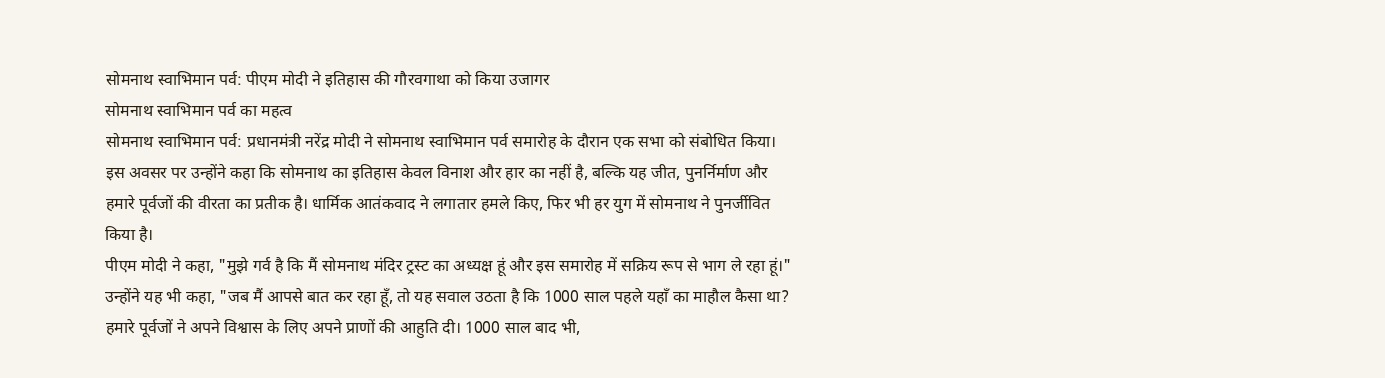सोमनाथ स्वाभिमान पर्व: पीएम मोदी ने इतिहास की गौरवगाथा को किया उजागर
सोमनाथ स्वाभिमान पर्व का महत्व
सोमनाथ स्वाभिमान पर्व: प्रधानमंत्री नरेंद्र मोदी ने सोमनाथ स्वाभिमान पर्व समारोह के दौरान एक सभा को संबोधित किया। इस अवसर पर उन्होंने कहा कि सोमनाथ का इतिहास केवल विनाश और हार का नहीं है, बल्कि यह जीत, पुनर्निर्माण और हमारे पूर्वजों की वीरता का प्रतीक है। धार्मिक आतंकवाद ने लगातार हमले किए, फिर भी हर युग में सोमनाथ ने पुनर्जीवित किया है।
पीएम मोदी ने कहा, "मुझे गर्व है कि मैं सोमनाथ मंदिर ट्रस्ट का अध्यक्ष हूं और इस समारोह में सक्रिय रूप से भाग ले रहा हूं।" उन्होंने यह भी कहा, "जब मैं आपसे बात कर रहा हूँ, तो यह सवाल उठता है कि 1000 साल पहले यहाँ का माहौल कैसा था? हमारे पूर्वजों ने अपने विश्वास के लिए अपने प्राणों की आहुति दी। 1000 साल बाद भी,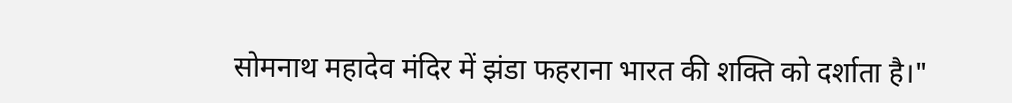सोमनाथ महादेव मंदिर में झंडा फहराना भारत की शक्ति को दर्शाता है।"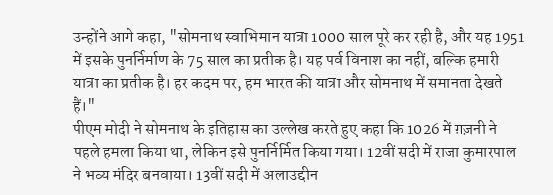उन्होंने आगे कहा, "सोमनाथ स्वाभिमान यात्रा 1000 साल पूरे कर रही है, और यह 1951 में इसके पुनर्निर्माण के 75 साल का प्रतीक है। यह पर्व विनाश का नहीं, बल्कि हमारी यात्रा का प्रतीक है। हर कदम पर, हम भारत की यात्रा और सोमनाथ में समानता देखते हैं।"
पीएम मोदी ने सोमनाथ के इतिहास का उल्लेख करते हुए कहा कि 1026 में ग़ज़नी ने पहले हमला किया था, लेकिन इसे पुनर्निर्मित किया गया। 12वीं सदी में राजा कुमारपाल ने भव्य मंदिर बनवाया। 13वीं सदी में अलाउद्दीन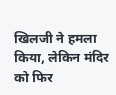खिलजी ने हमला किया, लेकिन मंदिर को फिर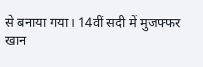से बनाया गया। 14वीं सदी में मुजफ्फर खान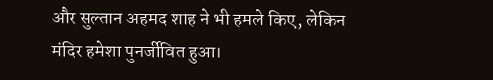और सुल्तान अहमद शाह ने भी हमले किए, लेकिन मंदिर हमेशा पुनर्जीवित हुआ।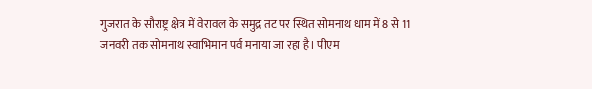गुजरात के सौराष्ट्र क्षेत्र में वेरावल के समुद्र तट पर स्थित सोमनाथ धाम में 8 से 11 जनवरी तक सोमनाथ स्वाभिमान पर्व मनाया जा रहा है। पीएम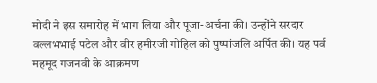मोदी ने इस समारोह में भाग लिया और पूजा-अर्चना की। उन्होंने सरदार वल्लभभाई पटेल और वीर हमीरजी गोहिल को पुष्पांजलि अर्पित की। यह पर्व महमूद गजनवी के आक्रमण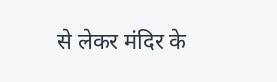से लेकर मंदिर के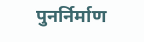पुनर्निर्माण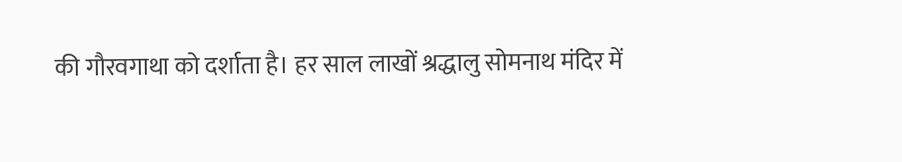की गौरवगाथा को दर्शाता है। हर साल लाखों श्रद्धालु सोमनाथ मंदिर में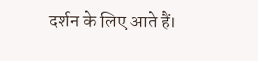दर्शन के लिए आते हैं।